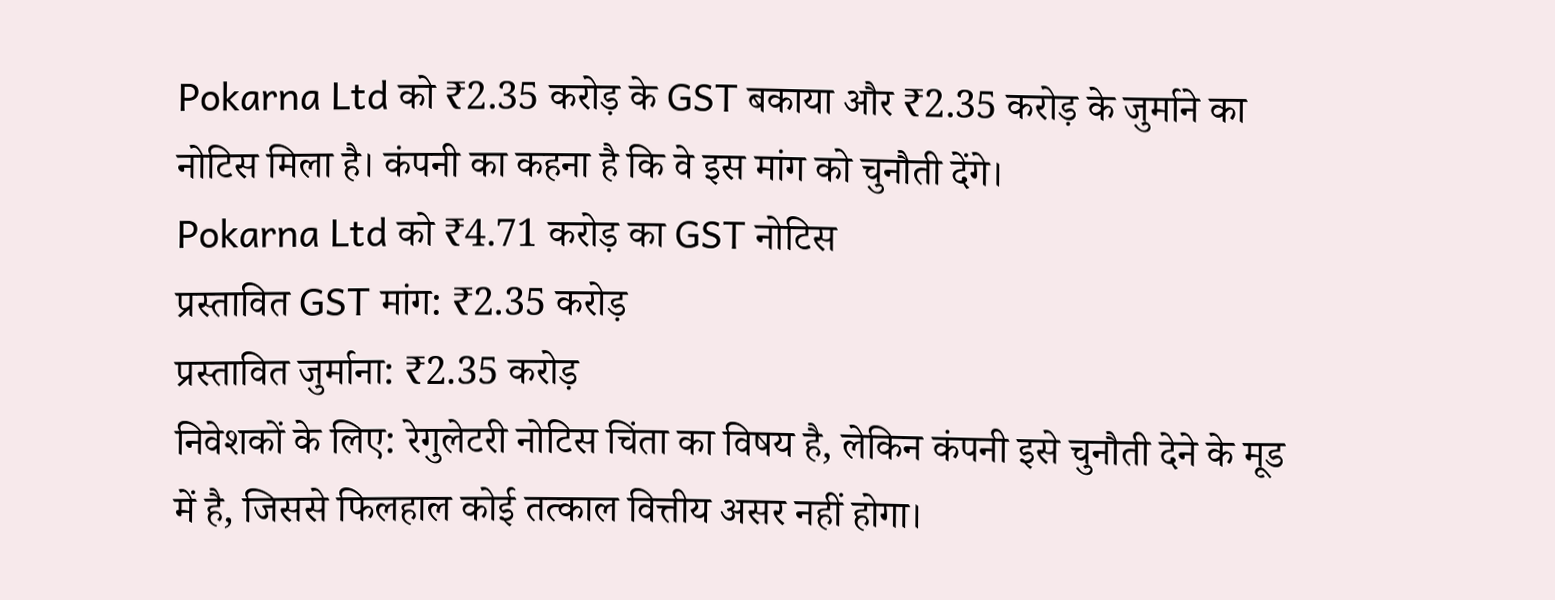Pokarna Ltd को ₹2.35 करोड़ के GST बकाया और ₹2.35 करोड़ के जुर्माने का नोटिस मिला है। कंपनी का कहना है कि वे इस मांग को चुनौती देंगे।
Pokarna Ltd को ₹4.71 करोड़ का GST नोटिस
प्रस्तावित GST मांग: ₹2.35 करोड़
प्रस्तावित जुर्माना: ₹2.35 करोड़
निवेशकों के लिए: रेगुलेटरी नोटिस चिंता का विषय है, लेकिन कंपनी इसे चुनौती देने के मूड में है, जिससे फिलहाल कोई तत्काल वित्तीय असर नहीं होगा।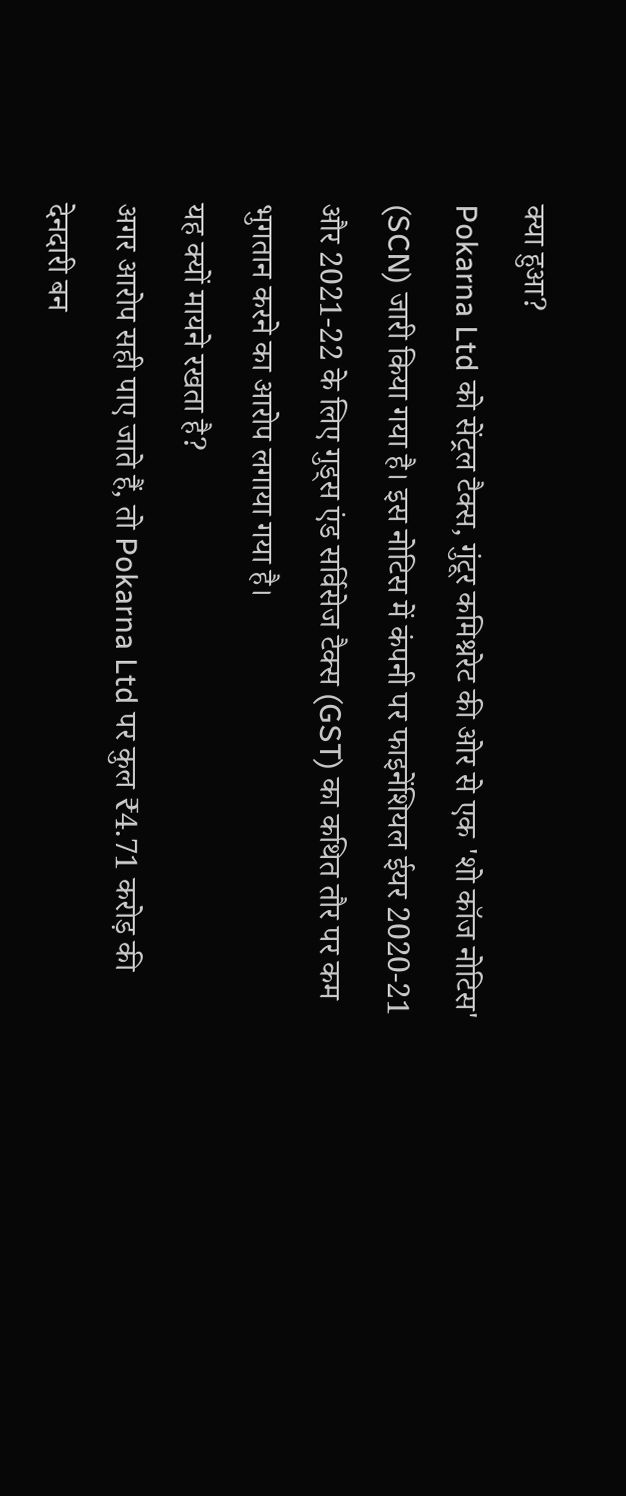क्या हुआ?
Pokarna Ltd को सेंट्रल टैक्स, गुंटूर कमिश्नरेट की ओर से एक 'शो कॉज नोटिस' (SCN) जारी किया गया है। इस नोटिस में कंपनी पर फाइनेंशियल ईयर 2020-21 और 2021-22 के लिए गुड्स एंड सर्विसेज टैक्स (GST) का कथित तौर पर कम भुगतान करने का आरोप लगाया गया है।
यह क्यों मायने रखता है?
अगर आरोप सही पाए जाते हैं, तो Pokarna Ltd पर कुल ₹4.71 करोड़ की देनदारी बन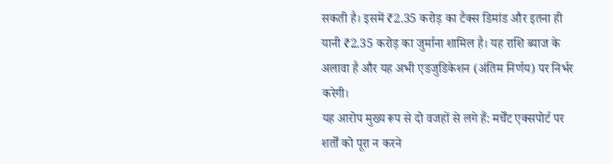सकती है। इसमें ₹2.35 करोड़ का टैक्स डिमांड और इतना ही यानी ₹2.35 करोड़ का जुर्माना शामिल है। यह राशि ब्याज के अलावा है और यह अभी एडजुडिकेशन (अंतिम निर्णय) पर निर्भर करेगी।
यह आरोप मुख्य रूप से दो वजहों से लगे हैं: मर्चेंट एक्सपोर्ट पर शर्तों को पूरा न करने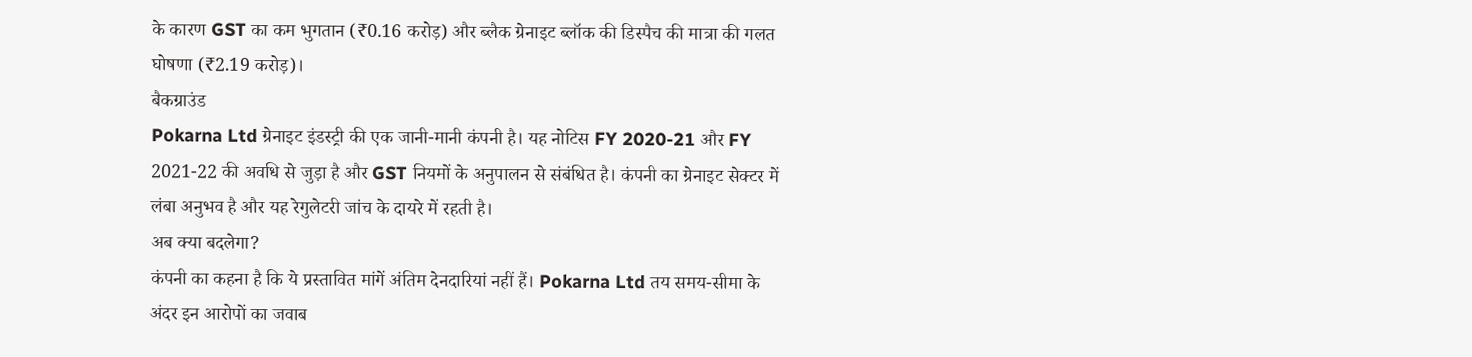के कारण GST का कम भुगतान (₹0.16 करोड़) और ब्लैक ग्रेनाइट ब्लॉक की डिस्पैच की मात्रा की गलत घोषणा (₹2.19 करोड़)।
बैकग्राउंड
Pokarna Ltd ग्रेनाइट इंडस्ट्री की एक जानी-मानी कंपनी है। यह नोटिस FY 2020-21 और FY 2021-22 की अवधि से जुड़ा है और GST नियमों के अनुपालन से संबंधित है। कंपनी का ग्रेनाइट सेक्टर में लंबा अनुभव है और यह रेगुलेटरी जांच के दायरे में रहती है।
अब क्या बदलेगा?
कंपनी का कहना है कि ये प्रस्तावित मांगें अंतिम देनदारियां नहीं हैं। Pokarna Ltd तय समय-सीमा के अंदर इन आरोपों का जवाब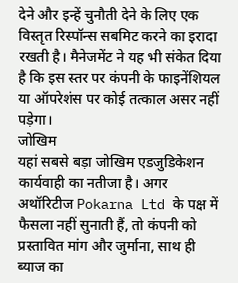देने और इन्हें चुनौती देने के लिए एक विस्तृत रिस्पॉन्स सबमिट करने का इरादा रखती है। मैनेजमेंट ने यह भी संकेत दिया है कि इस स्तर पर कंपनी के फाइनेंशियल या ऑपरेशंस पर कोई तत्काल असर नहीं पड़ेगा।
जोखिम
यहां सबसे बड़ा जोखिम एडजुडिकेशन कार्यवाही का नतीजा है। अगर अथॉरिटीज Pokarna Ltd के पक्ष में फैसला नहीं सुनाती हैं, तो कंपनी को प्रस्तावित मांग और जुर्माना, साथ ही ब्याज का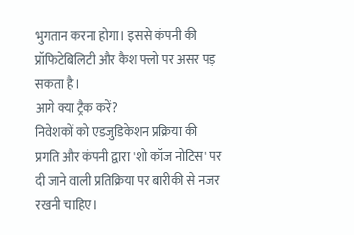भुगतान करना होगा। इससे कंपनी की प्रॉफिटेबिलिटी और कैश फ्लो पर असर पड़ सकता है।
आगे क्या ट्रैक करें?
निवेशकों को एडजुडिकेशन प्रक्रिया की प्रगति और कंपनी द्वारा 'शो कॉज नोटिस' पर दी जाने वाली प्रतिक्रिया पर बारीकी से नजर रखनी चाहिए।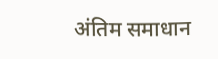अंतिम समाधान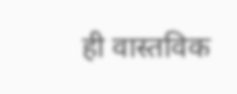ही वास्तविक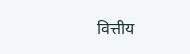वित्तीय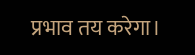प्रभाव तय करेगा।